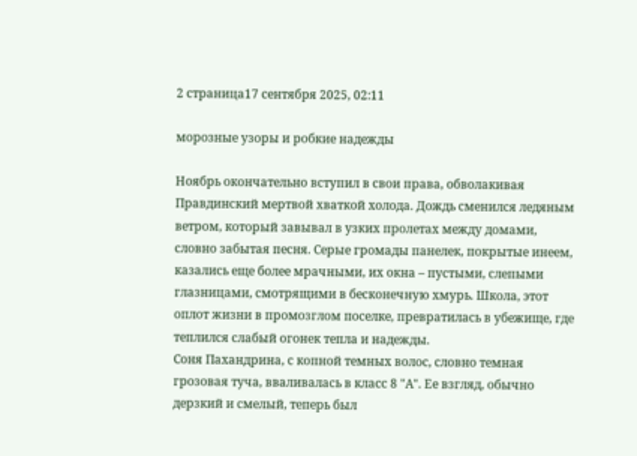2 страница17 сентября 2025, 02:11

морозные узоры и робкие надежды

Ноябрь окончательно вступил в свои права, обволакивая Правдинский мертвой хваткой холода. Дождь сменился ледяным ветром, который завывал в узких пролетах между домами, словно забытая песня. Серые громады панелек, покрытые инеем, казались еще более мрачными, их окна – пустыми, слепыми глазницами, смотрящими в бесконечную хмурь. Школа, этот оплот жизни в промозглом поселке, превратилась в убежище, где теплился слабый огонек тепла и надежды.
Соня Пахандрина, с копной темных волос, словно темная грозовая туча, вваливалась в класс 8 "А". Ее взгляд, обычно дерзкий и смелый, теперь был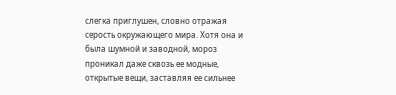слегка приглушен, словно отражая серость окружающего мира. Хотя она и была шумной и заводной, мороз проникал даже сквозь ее модные, открытые вещи, заставляя ее сильнее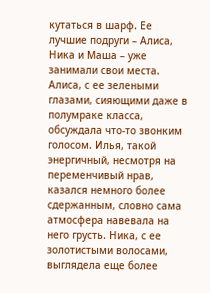кутаться в шарф. Ее лучшие подруги – Алиса, Ника и Маша – уже занимали свои места. Алиса, с ее зелеными глазами, сияющими даже в полумраке класса, обсуждала что-то звонким голосом. Илья, такой энергичный, несмотря на переменчивый нрав, казался немного более сдержанным, словно сама атмосфера навевала на него грусть. Ника, с ее золотистыми волосами, выглядела еще более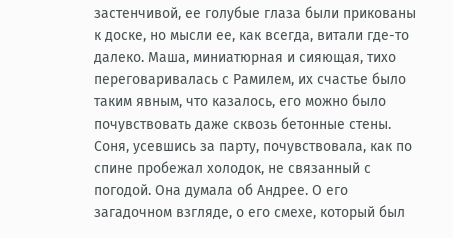застенчивой, ее голубые глаза были прикованы к доске, но мысли ее, как всегда, витали где-то далеко. Маша, миниатюрная и сияющая, тихо переговаривалась с Рамилем, их счастье было таким явным, что казалось, его можно было почувствовать даже сквозь бетонные стены.
Соня, усевшись за парту, почувствовала, как по спине пробежал холодок, не связанный с погодой. Она думала об Андрее. О его загадочном взгляде, о его смехе, который был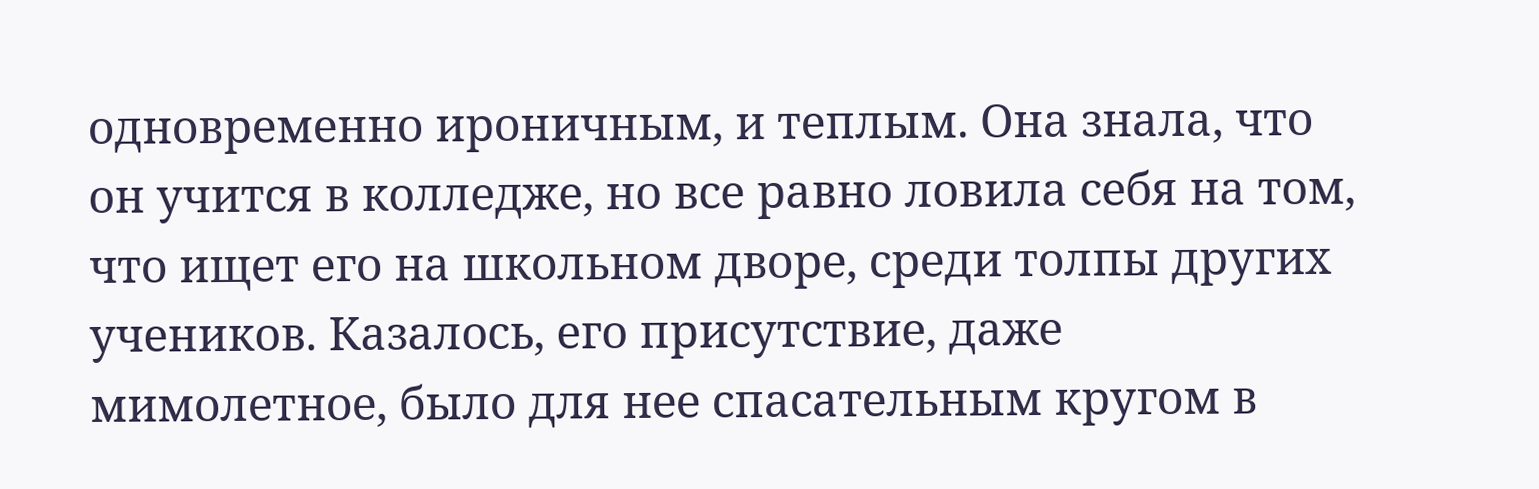одновременно ироничным, и теплым. Она знала, что он учится в колледже, но все равно ловила себя на том, что ищет его на школьном дворе, среди толпы других учеников. Казалось, его присутствие, даже мимолетное, было для нее спасательным кругом в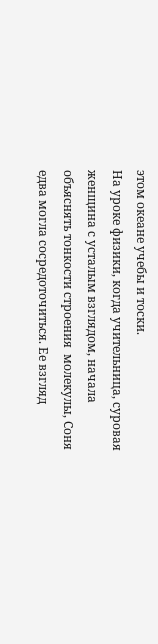этом океане учебы и тоски.
На уроке физики, когда учительница, суровая женщина с усталым взглядом, начала объяснять тонкости строения  молекулы, Соня едва могла сосредоточиться. Ее взгляд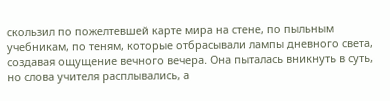скользил по пожелтевшей карте мира на стене, по пыльным учебникам, по теням, которые отбрасывали лампы дневного света, создавая ощущение вечного вечера. Она пыталась вникнуть в суть, но слова учителя расплывались, а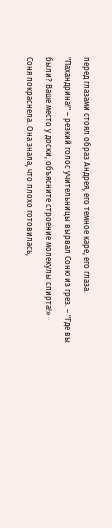перед глазами стоял образ Андрея, его темное каре, его глаза.
"Пахандрина!" – резкий голос учительницы вырвал Соню из грез. – "Где вы были? Ваше место у доски, объясните строение молекулы спирта!»
Соня покраснела. Она знала, что плохо готовилась,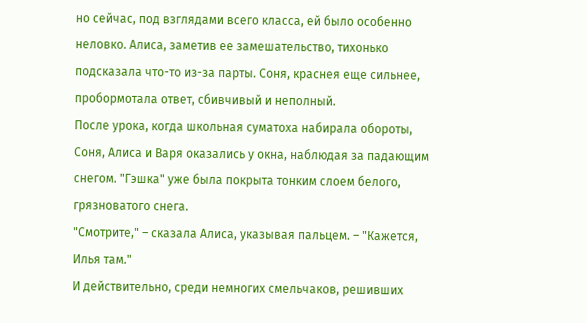но сейчас, под взглядами всего класса, ей было особенно неловко. Алиса, заметив ее замешательство, тихонько подсказала что-то из-за парты. Соня, краснея еще сильнее, пробормотала ответ, сбивчивый и неполный.
После урока, когда школьная суматоха набирала обороты, Соня, Алиса и Варя оказались у окна, наблюдая за падающим снегом. "Гэшка" уже была покрыта тонким слоем белого, грязноватого снега.
"Смотрите," – сказала Алиса, указывая пальцем. – "Кажется, Илья там."
И действительно, среди немногих смельчаков, решивших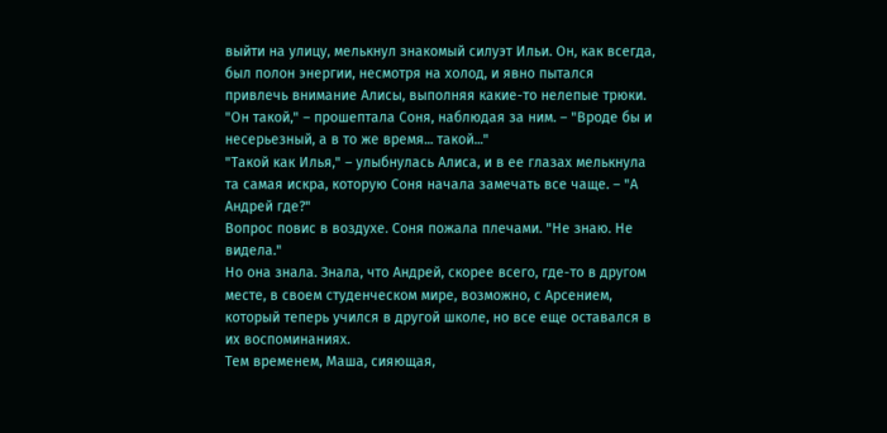выйти на улицу, мелькнул знакомый силуэт Ильи. Он, как всегда, был полон энергии, несмотря на холод, и явно пытался привлечь внимание Алисы, выполняя какие-то нелепые трюки.
"Он такой," – прошептала Соня, наблюдая за ним. – "Вроде бы и несерьезный, а в то же время... такой..."
"Такой как Илья," – улыбнулась Алиса, и в ее глазах мелькнула та самая искра, которую Соня начала замечать все чаще. – "А Андрей где?"
Вопрос повис в воздухе. Соня пожала плечами. "Не знаю. Не видела."
Но она знала. Знала, что Андрей, скорее всего, где-то в другом месте, в своем студенческом мире, возможно, с Арсением, который теперь учился в другой школе, но все еще оставался в их воспоминаниях.
Тем временем, Маша, сияющая,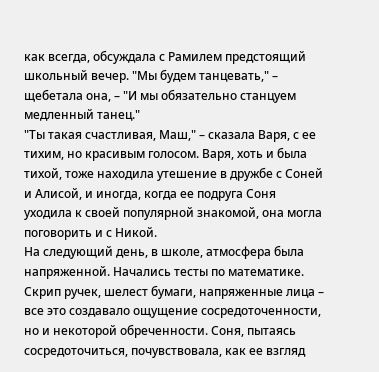как всегда, обсуждала с Рамилем предстоящий школьный вечер. "Мы будем танцевать," – щебетала она, – "И мы обязательно станцуем медленный танец."
"Ты такая счастливая, Маш," – сказала Варя, с ее тихим, но красивым голосом. Варя, хоть и была тихой, тоже находила утешение в дружбе с Соней и Алисой, и иногда, когда ее подруга Соня уходила к своей популярной знакомой, она могла поговорить и с Никой.
На следующий день, в школе, атмосфера была напряженной. Начались тесты по математике. Скрип ручек, шелест бумаги, напряженные лица – все это создавало ощущение сосредоточенности, но и некоторой обреченности. Соня, пытаясь сосредоточиться, почувствовала, как ее взгляд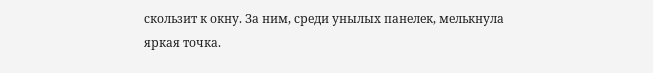скользит к окну. За ним, среди унылых панелек, мелькнула яркая точка.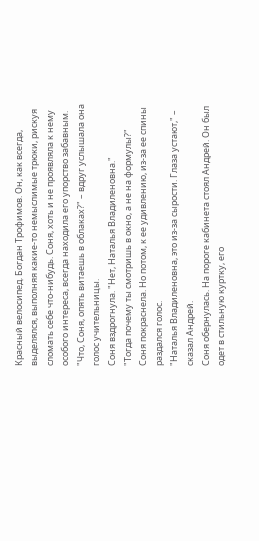Красный велосипед. Богдан Трофимов. Он, как всегда, выделялся, выполняя какие-то немыслимые трюки, рискуя сломать себе что-нибудь. Соня, хоть и не проявляла к нему особого интереса, всегда находила его упорство забавным.
"Что, Соня, опять витаешь в облаках?" – вдруг услышала она голос учительницы.
Соня вздрогнула. "Нет, Наталья Владиленовна."
"Тогда почему ты смотришь в окно, а не на формулы?"
Соня покраснела. Но потом, к ее удивлению, из-за ее спины раздался голос.
"Наталья Владиленовна, это из-за сырости. Глаза устают," – сказал Андрей.
Соня обернулась. На пороге кабинета стоял Андрей. Он был одет в стильную куртку, его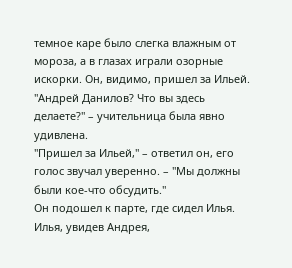темное каре было слегка влажным от мороза, а в глазах играли озорные искорки. Он, видимо, пришел за Ильей.
"Андрей Данилов? Что вы здесь делаете?" – учительница была явно удивлена.
"Пришел за Ильей," – ответил он, его голос звучал уверенно. – "Мы должны были кое-что обсудить."
Он подошел к парте, где сидел Илья. Илья, увидев Андрея,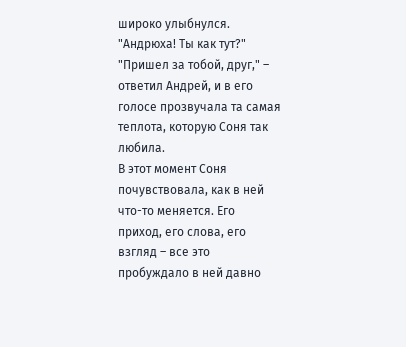широко улыбнулся.
"Андрюха! Ты как тут?"
"Пришел за тобой, друг," – ответил Андрей, и в его голосе прозвучала та самая теплота, которую Соня так любила.
В этот момент Соня почувствовала, как в ней что-то меняется. Его приход, его слова, его взгляд – все это пробуждало в ней давно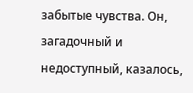забытые чувства. Он, загадочный и недоступный, казалось,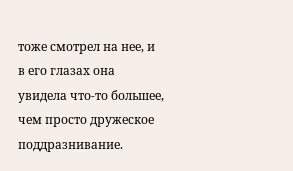тоже смотрел на нее, и в его глазах она увидела что-то большее, чем просто дружеское поддразнивание.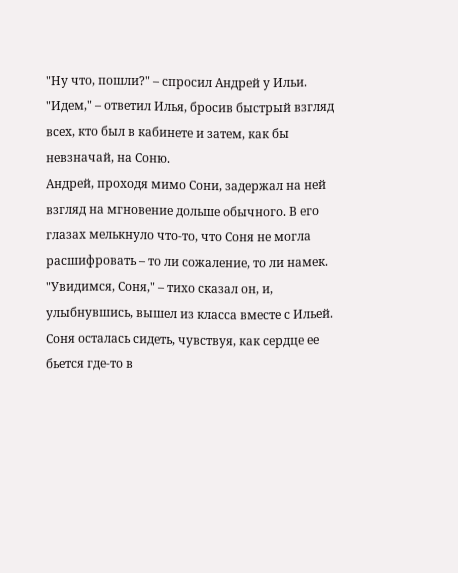"Ну что, пошли?" – спросил Андрей у Ильи.
"Идем," – ответил Илья, бросив быстрый взгляд всех, кто был в кабинете и затем, как бы невзначай, на Соню.
Андрей, проходя мимо Сони, задержал на ней взгляд на мгновение дольше обычного. В его глазах мелькнуло что-то, что Соня не могла расшифровать – то ли сожаление, то ли намек.
"Увидимся, Соня," – тихо сказал он, и, улыбнувшись, вышел из класса вместе с Ильей.
Соня осталась сидеть, чувствуя, как сердце ее бьется где-то в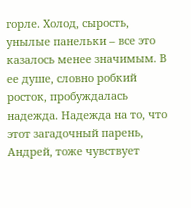горле. Холод, сырость, унылые панельки – все это казалось менее значимым. В ее душе, словно робкий росток, пробуждалась надежда. Надежда на то, что этот загадочный парень, Андрей, тоже чувствует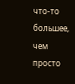что-то большее, чем просто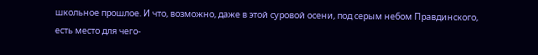школьное прошлое. И что, возможно, даже в этой суровой осени, под серым небом Правдинского, есть место для чего-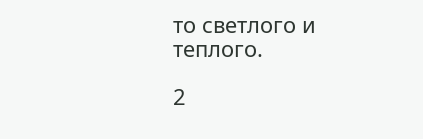то светлого и теплого.

2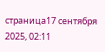страница17 сентября 2025, 02:11